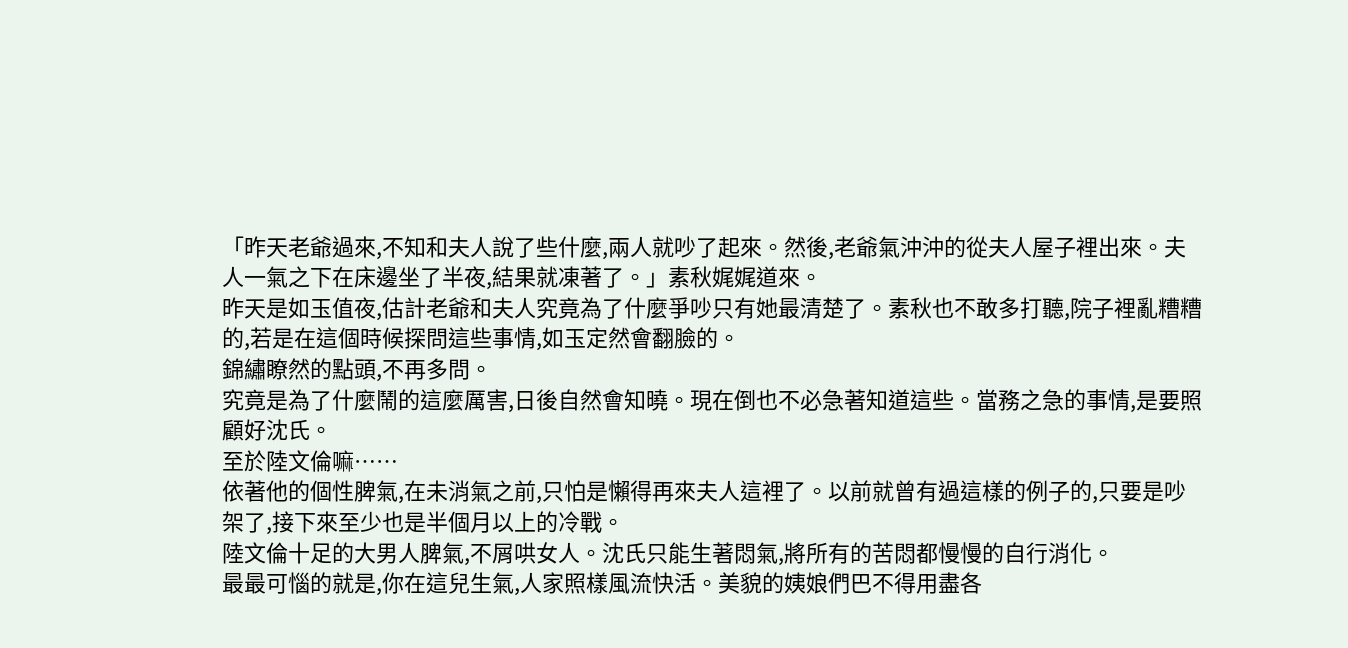「昨天老爺過來,不知和夫人說了些什麼,兩人就吵了起來。然後,老爺氣沖沖的從夫人屋子裡出來。夫人一氣之下在床邊坐了半夜,結果就凍著了。」素秋娓娓道來。
昨天是如玉值夜,估計老爺和夫人究竟為了什麼爭吵只有她最清楚了。素秋也不敢多打聽,院子裡亂糟糟的,若是在這個時候探問這些事情,如玉定然會翻臉的。
錦繡瞭然的點頭,不再多問。
究竟是為了什麼鬧的這麼厲害,日後自然會知曉。現在倒也不必急著知道這些。當務之急的事情,是要照顧好沈氏。
至於陸文倫嘛……
依著他的個性脾氣,在未消氣之前,只怕是懶得再來夫人這裡了。以前就曾有過這樣的例子的,只要是吵架了,接下來至少也是半個月以上的冷戰。
陸文倫十足的大男人脾氣,不屑哄女人。沈氏只能生著悶氣,將所有的苦悶都慢慢的自行消化。
最最可惱的就是,你在這兒生氣,人家照樣風流快活。美貌的姨娘們巴不得用盡各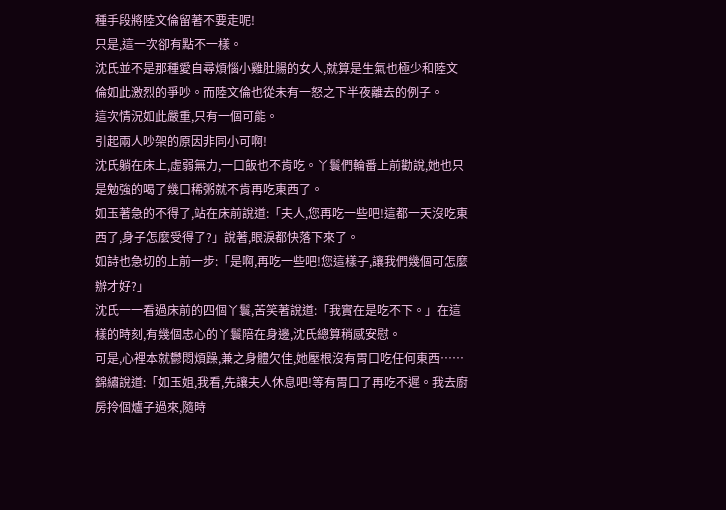種手段將陸文倫留著不要走呢!
只是,這一次卻有點不一樣。
沈氏並不是那種愛自尋煩惱小雞肚腸的女人,就算是生氣也極少和陸文倫如此激烈的爭吵。而陸文倫也從未有一怒之下半夜離去的例子。
這次情況如此嚴重,只有一個可能。
引起兩人吵架的原因非同小可啊!
沈氏躺在床上,虛弱無力,一口飯也不肯吃。丫鬟們輪番上前勸說,她也只是勉強的喝了幾口稀粥就不肯再吃東西了。
如玉著急的不得了,站在床前說道:「夫人,您再吃一些吧!這都一天沒吃東西了,身子怎麼受得了?」說著,眼淚都快落下來了。
如詩也急切的上前一步:「是啊,再吃一些吧!您這樣子,讓我們幾個可怎麼辦才好?」
沈氏一一看過床前的四個丫鬟,苦笑著說道:「我實在是吃不下。」在這樣的時刻,有幾個忠心的丫鬟陪在身邊,沈氏總算稍感安慰。
可是,心裡本就鬱悶煩躁,兼之身體欠佳,她壓根沒有胃口吃任何東西……
錦繡說道:「如玉姐,我看,先讓夫人休息吧!等有胃口了再吃不遲。我去廚房拎個爐子過來,隨時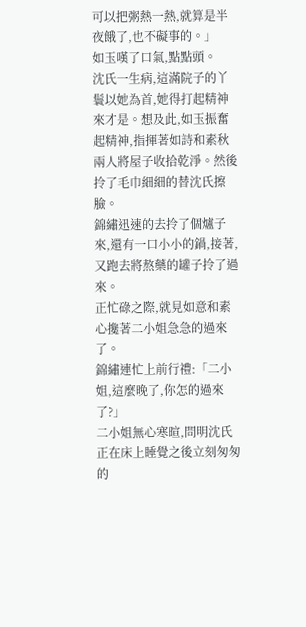可以把粥熱一熱,就算是半夜餓了,也不礙事的。」
如玉嘆了口氣,點點頭。
沈氏一生病,這滿院子的丫鬟以她為首,她得打起精神來才是。想及此,如玉振奮起精神,指揮著如詩和素秋兩人將屋子收拾乾淨。然後拎了毛巾細細的替沈氏擦臉。
錦繡迅速的去拎了個爐子來,還有一口小小的鍋,接著,又跑去將熬藥的罐子拎了過來。
正忙碌之際,就見如意和素心攙著二小姐急急的過來了。
錦繡連忙上前行禮:「二小姐,這麼晚了,你怎的過來了?」
二小姐無心寒暄,問明沈氏正在床上睡覺之後立刻匆匆的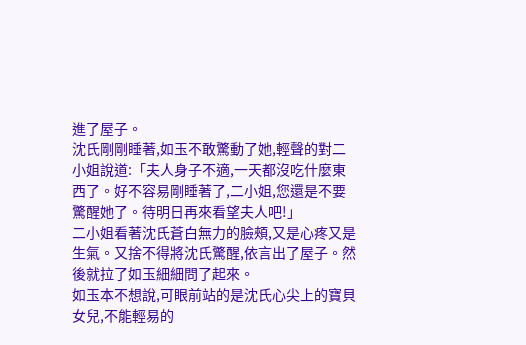進了屋子。
沈氏剛剛睡著,如玉不敢驚動了她,輕聲的對二小姐說道:「夫人身子不適,一天都沒吃什麼東西了。好不容易剛睡著了,二小姐,您還是不要驚醒她了。待明日再來看望夫人吧!」
二小姐看著沈氏蒼白無力的臉頰,又是心疼又是生氣。又捨不得將沈氏驚醒,依言出了屋子。然後就拉了如玉細細問了起來。
如玉本不想說,可眼前站的是沈氏心尖上的寶貝女兒,不能輕易的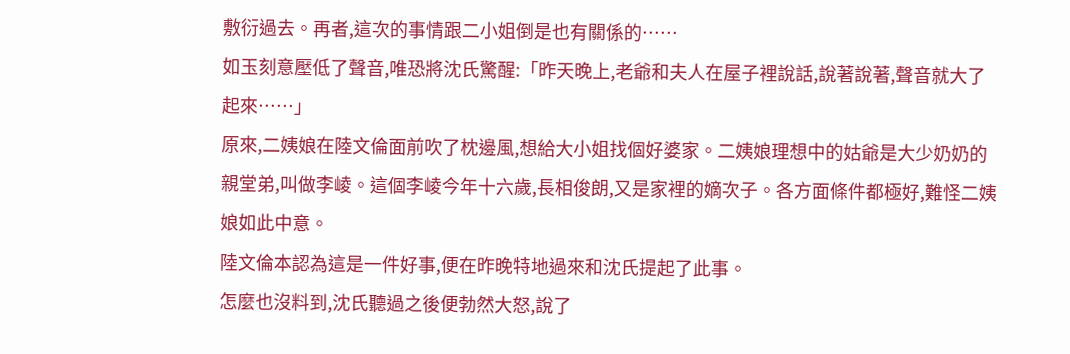敷衍過去。再者,這次的事情跟二小姐倒是也有關係的……
如玉刻意壓低了聲音,唯恐將沈氏驚醒:「昨天晚上,老爺和夫人在屋子裡說話,說著說著,聲音就大了起來……」
原來,二姨娘在陸文倫面前吹了枕邊風,想給大小姐找個好婆家。二姨娘理想中的姑爺是大少奶奶的親堂弟,叫做李崚。這個李崚今年十六歲,長相俊朗,又是家裡的嫡次子。各方面條件都極好,難怪二姨娘如此中意。
陸文倫本認為這是一件好事,便在昨晚特地過來和沈氏提起了此事。
怎麼也沒料到,沈氏聽過之後便勃然大怒,說了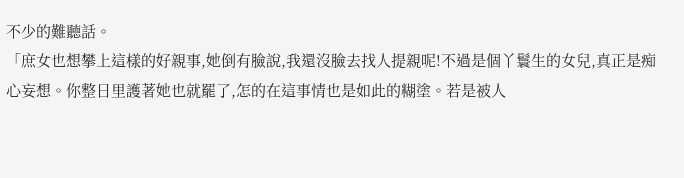不少的難聽話。
「庶女也想攀上這樣的好親事,她倒有臉說,我還沒臉去找人提親呢!不過是個丫鬟生的女兒,真正是痴心妄想。你整日里護著她也就罷了,怎的在這事情也是如此的糊塗。若是被人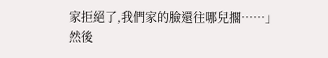家拒絕了,我們家的臉還往哪兒擱……」
然後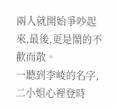兩人就開始爭吵起來,最後,更是鬧的不歡而散。
一聽到李崚的名字,二小姐心裡登時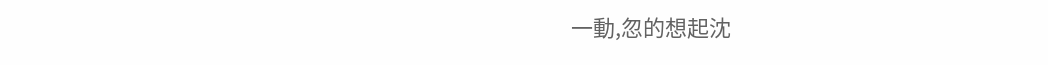一動,忽的想起沈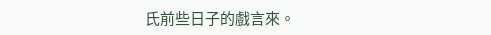氏前些日子的戲言來。